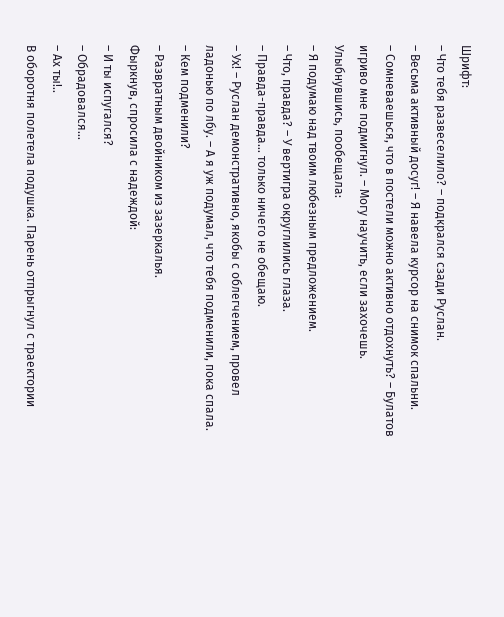Шрифт:
– Что тебя развеселило? – подкрался сзади Руслан.
– Весьма активный досуг! – Я навела курсор на снимок спальни.
– Сомневаешься, что в постели можно активно отдохнуть? – Булатов игриво мне подмигнул. – Могу научить, если захочешь.
Улыбнувшись, пообещала:
– Я подумаю над твоим любезным предложением.
– Что, правда? – У вертигра округлились глаза.
– Правда-правда… только ничего не обещаю.
– Ух! – Руслан демонстративно, якобы с облегчением, провел ладонью по лбу. – А я уж подумал, что тебя подменили, пока спала.
– Кем подменили?
– Развратным двойником из зазеркалья.
Фыркнув, спросила с надеждой:
– И ты испугался?
– Обрадовался…
– Ах ты!..
В оборотня полетела подушка. Парень отпрыгнул с траектории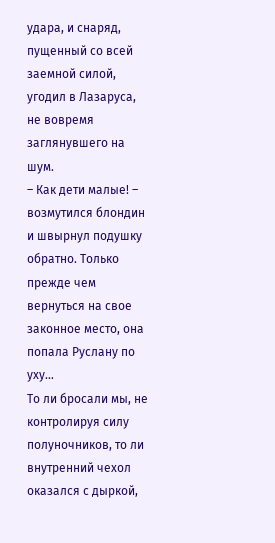удара, и снаряд, пущенный со всей заемной силой, угодил в Лазаруса, не вовремя заглянувшего на шум.
– Как дети малые! – возмутился блондин и швырнул подушку обратно. Только прежде чем вернуться на свое законное место, она попала Руслану по уху…
То ли бросали мы, не контролируя силу полуночников, то ли внутренний чехол оказался с дыркой,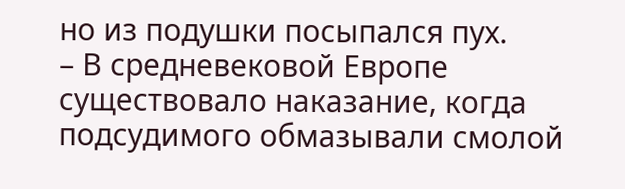но из подушки посыпался пух.
– В средневековой Европе существовало наказание, когда подсудимого обмазывали смолой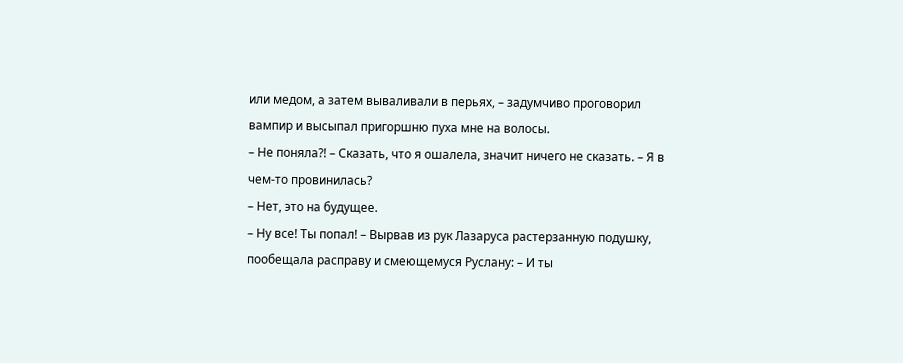или медом, а затем вываливали в перьях, – задумчиво проговорил вампир и высыпал пригоршню пуха мне на волосы.
– Не поняла?! – Сказать, что я ошалела, значит ничего не сказать. – Я в чем-то провинилась?
– Нет, это на будущее.
– Ну все! Ты попал! – Вырвав из рук Лазаруса растерзанную подушку, пообещала расправу и смеющемуся Руслану: – И ты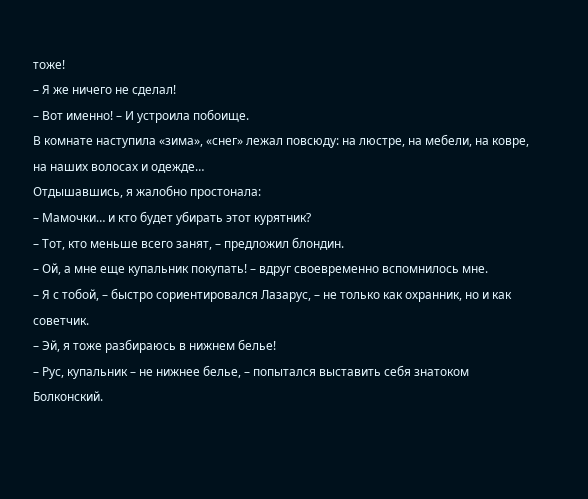тоже!
– Я же ничего не сделал!
– Вот именно! – И устроила побоище.
В комнате наступила «зима», «снег» лежал повсюду: на люстре, на мебели, на ковре, на наших волосах и одежде…
Отдышавшись, я жалобно простонала:
– Мамочки… и кто будет убирать этот курятник?
– Тот, кто меньше всего занят, – предложил блондин.
– Ой, а мне еще купальник покупать! – вдруг своевременно вспомнилось мне.
– Я с тобой, – быстро сориентировался Лазарус, – не только как охранник, но и как советчик.
– Эй, я тоже разбираюсь в нижнем белье!
– Рус, купальник – не нижнее белье, – попытался выставить себя знатоком Болконский.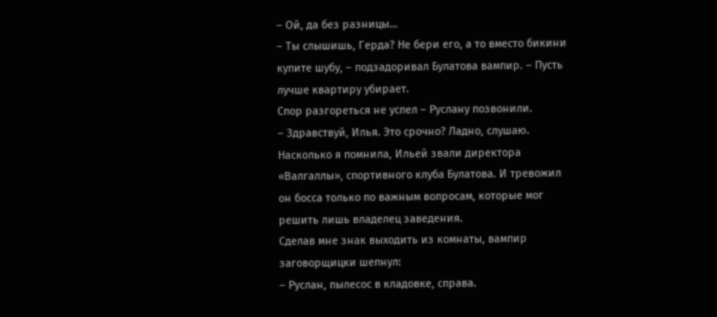– Ой, да без разницы…
– Ты слышишь, Герда? Не бери его, а то вместо бикини купите шубу, – подзадоривал Булатова вампир. – Пусть лучше квартиру убирает.
Спор разгореться не успел – Руслану позвонили.
– Здравствуй, Илья. Это срочно? Ладно, слушаю.
Насколько я помнила, Ильей звали директора «Валгаллы», спортивного клуба Булатова. И тревожил он босса только по важным вопросам, которые мог решить лишь владелец заведения.
Сделав мне знак выходить из комнаты, вампир заговорщицки шепнул:
– Руслан, пылесос в кладовке, справа.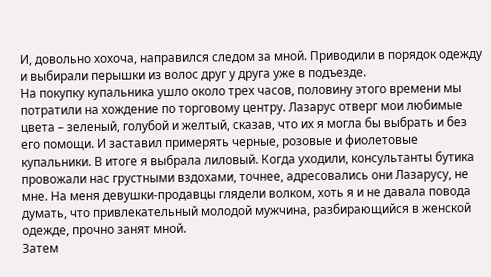И, довольно хохоча, направился следом за мной. Приводили в порядок одежду и выбирали перышки из волос друг у друга уже в подъезде.
На покупку купальника ушло около трех часов, половину этого времени мы потратили на хождение по торговому центру. Лазарус отверг мои любимые цвета – зеленый, голубой и желтый, сказав, что их я могла бы выбрать и без его помощи. И заставил примерять черные, розовые и фиолетовые купальники. В итоге я выбрала лиловый. Когда уходили, консультанты бутика провожали нас грустными вздохами, точнее, адресовались они Лазарусу, не мне. На меня девушки-продавцы глядели волком, хоть я и не давала повода думать, что привлекательный молодой мужчина, разбирающийся в женской одежде, прочно занят мной.
Затем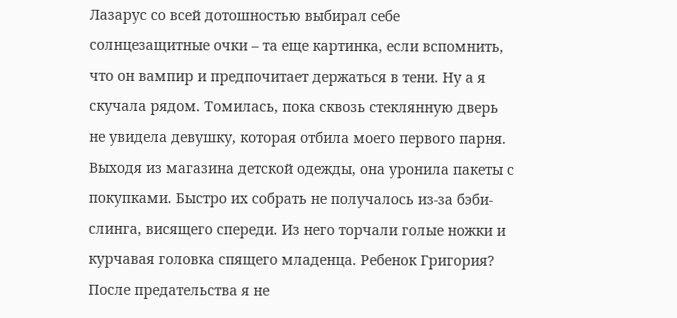Лазарус со всей дотошностью выбирал себе солнцезащитные очки – та еще картинка, если вспомнить, что он вампир и предпочитает держаться в тени. Ну а я скучала рядом. Томилась, пока сквозь стеклянную дверь не увидела девушку, которая отбила моего первого парня. Выходя из магазина детской одежды, она уронила пакеты с покупками. Быстро их собрать не получалось из-за бэби-слинга, висящего спереди. Из него торчали голые ножки и курчавая головка спящего младенца. Ребенок Григория? После предательства я не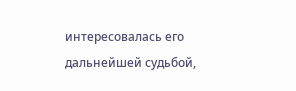интересовалась его дальнейшей судьбой,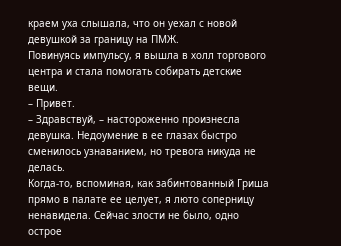краем уха слышала, что он уехал с новой девушкой за границу на ПМЖ.
Повинуясь импульсу, я вышла в холл торгового центра и стала помогать собирать детские вещи.
– Привет.
– Здравствуй, – настороженно произнесла девушка. Недоумение в ее глазах быстро сменилось узнаванием, но тревога никуда не делась.
Когда-то, вспоминая, как забинтованный Гриша прямо в палате ее целует, я люто соперницу ненавидела. Сейчас злости не было, одно острое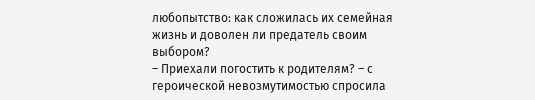любопытство: как сложилась их семейная жизнь и доволен ли предатель своим выбором?
– Приехали погостить к родителям? – с героической невозмутимостью спросила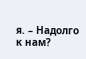я. – Надолго к нам?